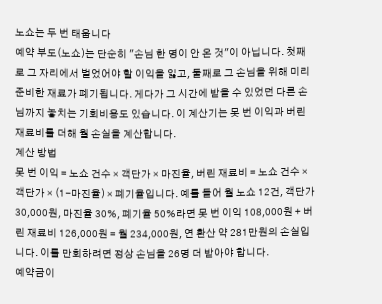노쇼는 두 번 태웁니다
예약 부도(노쇼)는 단순히 "손님 한 명이 안 온 것"이 아닙니다. 첫째로 그 자리에서 벌었어야 할 이익을 잃고, 둘째로 그 손님을 위해 미리 준비한 재료가 폐기됩니다. 게다가 그 시간에 받을 수 있었던 다른 손님까지 놓치는 기회비용도 있습니다. 이 계산기는 못 번 이익과 버린 재료비를 더해 월 손실을 계산합니다.
계산 방법
못 번 이익 = 노쇼 건수 × 객단가 × 마진율, 버린 재료비 = 노쇼 건수 × 객단가 × (1−마진율) × 폐기율입니다. 예를 들어 월 노쇼 12건, 객단가 30,000원, 마진율 30%, 폐기율 50%라면 못 번 이익 108,000원 + 버린 재료비 126,000원 = 월 234,000원, 연 환산 약 281만원의 손실입니다. 이를 만회하려면 정상 손님을 26명 더 받아야 합니다.
예약금이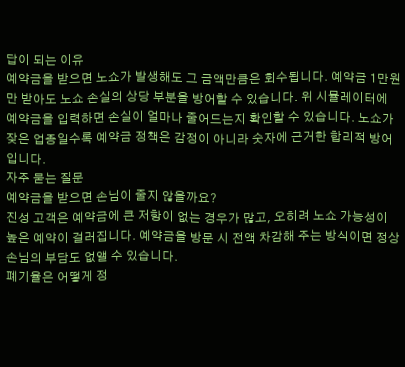답이 되는 이유
예약금을 받으면 노쇼가 발생해도 그 금액만큼은 회수됩니다. 예약금 1만원만 받아도 노쇼 손실의 상당 부분을 방어할 수 있습니다. 위 시뮬레이터에 예약금을 입력하면 손실이 얼마나 줄어드는지 확인할 수 있습니다. 노쇼가 잦은 업종일수록 예약금 정책은 감정이 아니라 숫자에 근거한 합리적 방어입니다.
자주 묻는 질문
예약금을 받으면 손님이 줄지 않을까요?
진성 고객은 예약금에 큰 저항이 없는 경우가 많고, 오히려 노쇼 가능성이 높은 예약이 걸러집니다. 예약금을 방문 시 전액 차감해 주는 방식이면 정상 손님의 부담도 없앨 수 있습니다.
폐기율은 어떻게 정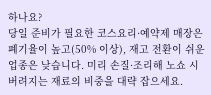하나요?
당일 준비가 필요한 코스요리·예약제 매장은 폐기율이 높고(50% 이상), 재고 전환이 쉬운 업종은 낮습니다. 미리 손질·조리해 노쇼 시 버려지는 재료의 비중을 대략 잡으세요.